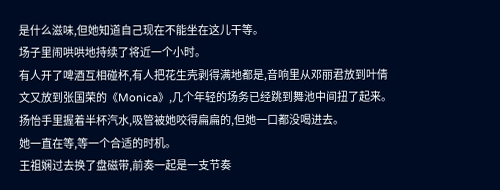是什么滋味,但她知道自己现在不能坐在这儿干等。
场子里闹哄哄地持续了将近一个小时。
有人开了啤酒互相碰杯,有人把花生壳剥得满地都是,音响里从邓丽君放到叶倩文又放到张国荣的《Monica》,几个年轻的场务已经跳到舞池中间扭了起来。
扬怡手里握着半杯汽水,吸管被她咬得扁扁的,但她一口都没喝进去。
她一直在等,等一个合适的时机。
王祖娴过去换了盘磁带,前奏一起是一支节奏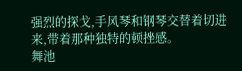强烈的探戈,手风琴和钢琴交替着切进来,带着那种独特的顿挫感。
舞池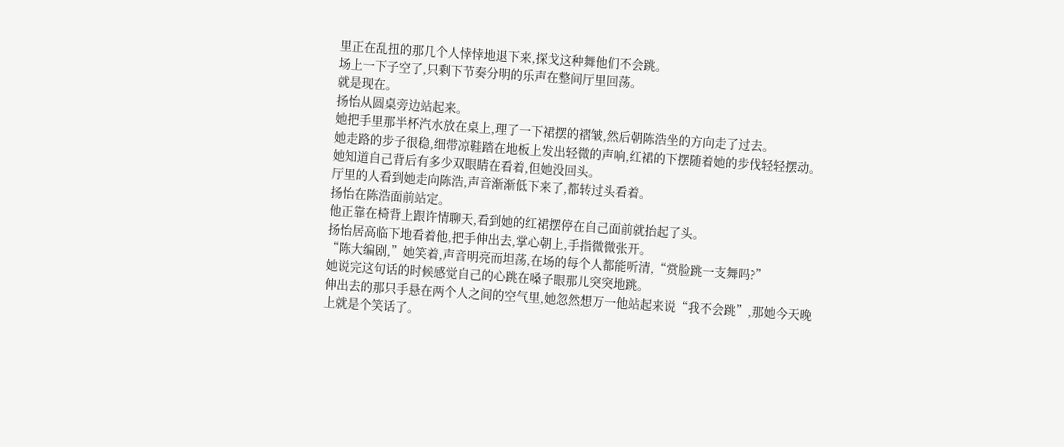里正在乱扭的那几个人悻悻地退下来,探戈这种舞他们不会跳。
场上一下子空了,只剩下节奏分明的乐声在整间厅里回荡。
就是现在。
扬怡从圆桌旁边站起来。
她把手里那半杯汽水放在桌上,理了一下裙摆的褶皱,然后朝陈浩坐的方向走了过去。
她走路的步子很稳,细带凉鞋踏在地板上发出轻微的声响,红裙的下摆随着她的步伐轻轻摆动。
她知道自己背后有多少双眼睛在看着,但她没回头。
厅里的人看到她走向陈浩,声音渐渐低下来了,都转过头看着。
扬怡在陈浩面前站定。
他正靠在椅背上跟许情聊天,看到她的红裙摆停在自己面前就抬起了头。
扬怡居高临下地看着他,把手伸出去,掌心朝上,手指微微张开。
“陈大编剧,”她笑着,声音明亮而坦荡,在场的每个人都能听清,“赏脸跳一支舞吗?”
她说完这句话的时候感觉自己的心跳在嗓子眼那儿突突地跳。
伸出去的那只手悬在两个人之间的空气里,她忽然想万一他站起来说“我不会跳”,那她今天晚上就是个笑话了。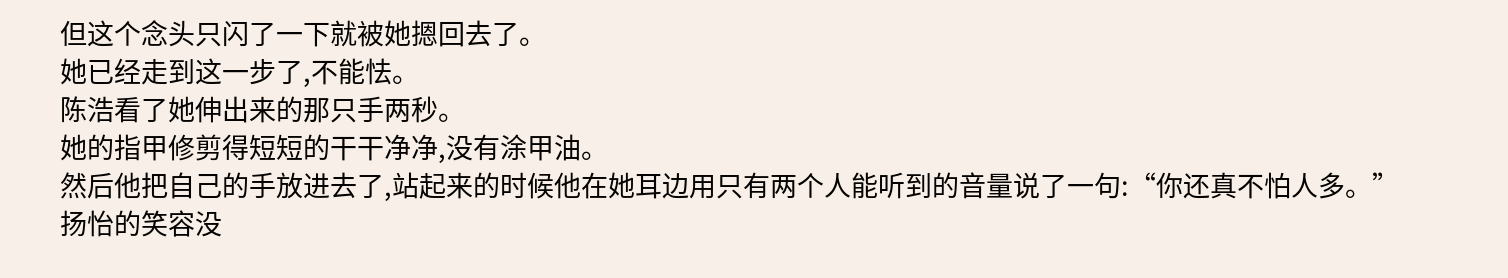但这个念头只闪了一下就被她摁回去了。
她已经走到这一步了,不能怯。
陈浩看了她伸出来的那只手两秒。
她的指甲修剪得短短的干干净净,没有涂甲油。
然后他把自己的手放进去了,站起来的时候他在她耳边用只有两个人能听到的音量说了一句:“你还真不怕人多。”
扬怡的笑容没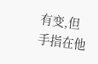有变,但手指在他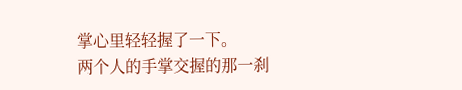掌心里轻轻握了一下。
两个人的手掌交握的那一刹